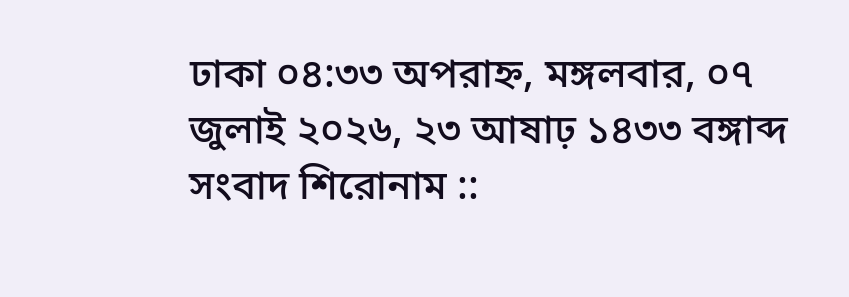ঢাকা ০৪:৩৩ অপরাহ্ন, মঙ্গলবার, ০৭ জুলাই ২০২৬, ২৩ আষাঢ় ১৪৩৩ বঙ্গাব্দ
সংবাদ শিরোনাম ::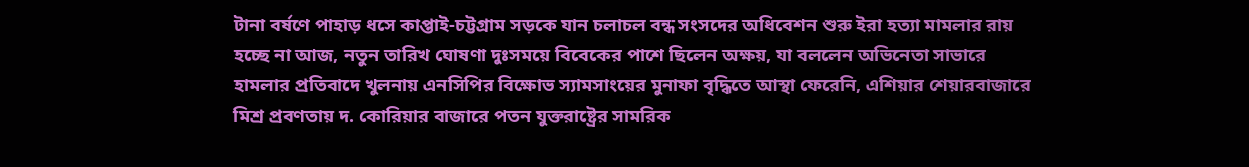টানা বর্ষণে পাহাড় ধসে কাপ্তাই-চট্টগ্রাম সড়কে যান চলাচল বন্ধ সংসদের অধিবেশন শুরু ইরা হত্যা মামলার রায় হচ্ছে না আজ, নতুন তারিখ ঘোষণা দুঃসময়ে বিবেকের পাশে ছিলেন অক্ষয়, যা বললেন অভিনেতা সাভারে হামলার প্রতিবাদে খুলনায় এনসিপির বিক্ষোভ স্যামসাংয়ের মুনাফা বৃদ্ধিতে আস্থা ফেরেনি, এশিয়ার শেয়ারবাজারে মিশ্র প্রবণতায় দ. কোরিয়ার বাজারে পতন যুক্তরাষ্ট্রের সামরিক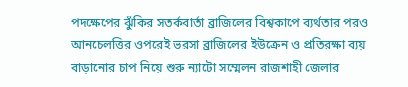পদক্ষেপের ঝুঁকির সতর্কবার্তা ব্রাজিলের বিশ্বকাপে ব্যর্থতার পরও আনচেলত্তির ওপরেই ভরসা ব্রাজিলের ইউক্রেন ও প্রতিরক্ষা ব্যয় বাড়ানোর চাপ নিয়ে শুরু ন্যাটো সম্মেলন রাজশাহী জেলার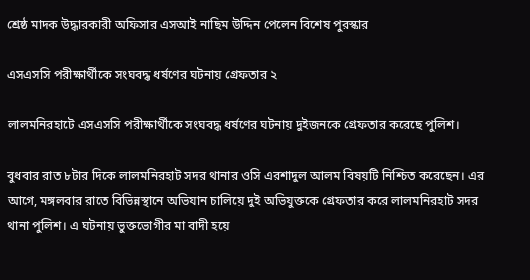শ্রেষ্ঠ মাদক উদ্ধারকারী অফিসার এসআই নাছিম উদ্দিন পেলেন বিশেষ পুরস্কার

এসএসসি পরীক্ষার্থীকে সংঘবদ্ধ ধর্ষণের ঘটনায় গ্রেফতার ২

লালমনিরহাটে এসএসসি পরীক্ষার্থীকে সংঘবদ্ধ ধর্ষণের ঘটনায় দুইজনকে গ্রেফতার করেছে পুলিশ।

বুধবার রাত ৮টার দিকে লালমনিরহাট সদর থানার ওসি এরশাদুল আলম বিষয়টি নিশ্চিত করেছেন। এর আগে, মঙ্গলবার রাতে বিভিন্নস্থানে অভিযান চালিয়ে দুই অভিযুক্তকে গ্রেফতার করে লালমনিরহাট সদর থানা পুলিশ। এ ঘটনায় ভুক্তভোগীর মা বাদী হয়ে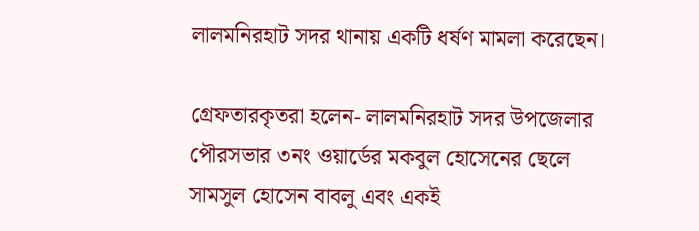লালমনিরহাট সদর থানায় একটি ধর্ষণ মামলা করেছেন।

গ্রেফতারকৃতরা হলেন- লালমনিরহাট সদর উপজেলার পৌরসভার ৩নং ওয়ার্ডের মকবুল হোসেনের ছেলে সামসুল হোসেন বাবলু এবং একই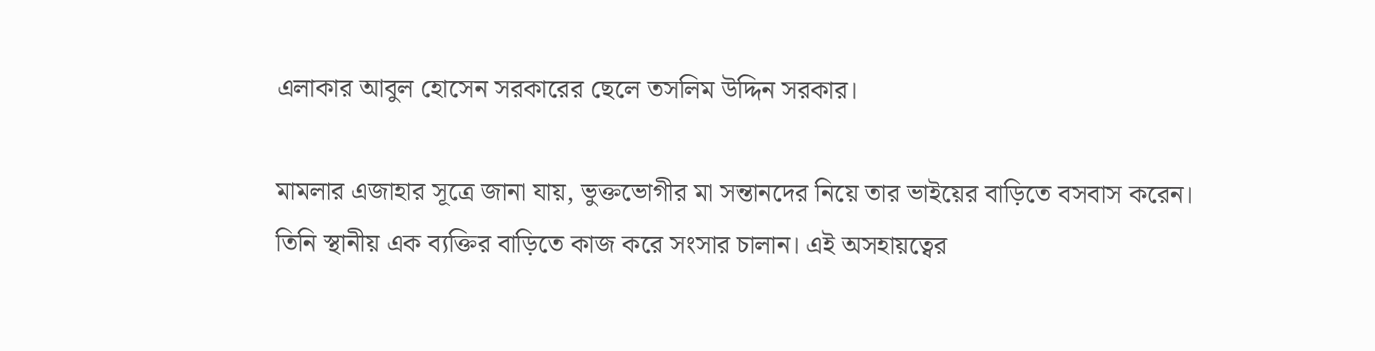এলাকার আবুল হোসেন সরকারের ছেলে তসলিম উদ্দিন সরকার।

মামলার এজাহার সূত্রে জানা যায়, ভুক্তভোগীর মা সন্তানদের নিয়ে তার ভাইয়ের বাড়িতে বসবাস করেন। তিনি স্থানীয় এক ব্যক্তির বাড়িতে কাজ করে সংসার চালান। এই অসহায়ত্বের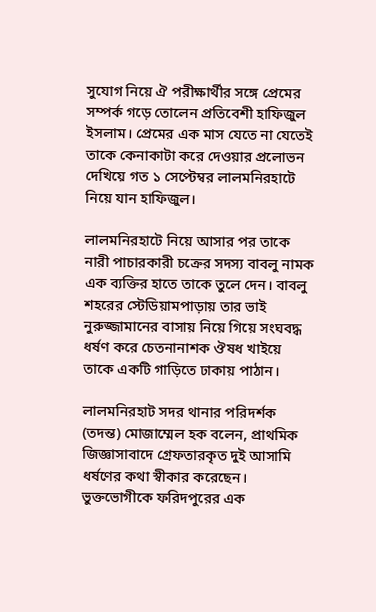সুযোগ নিয়ে ঐ পরীক্ষার্থীর সঙ্গে প্রেমের সম্পর্ক গড়ে তোলেন প্রতিবেশী হাফিজুল ইসলাম। প্রেমের এক মাস যেতে না যেতেই তাকে কেনাকাটা করে দেওয়ার প্রলোভন দেখিয়ে গত ১ সেপ্টেম্বর লালমনিরহাটে নিয়ে যান হাফিজুল।

লালমনিরহাটে নিয়ে আসার পর তাকে নারী পাচারকারী চক্রের সদস্য বাবলু নামক এক ব্যক্তির হাতে তাকে তুলে দেন। বাবলু শহরের স্টেডিয়ামপাড়ায় তার ভাই নুরুজ্জামানের বাসায় নিয়ে গিয়ে সংঘবদ্ধ ধর্ষণ করে চেতনানাশক ঔষধ খাইয়ে তাকে একটি গাড়িতে ঢাকায় পাঠান।

লালমনিরহাট সদর থানার পরিদর্শক (তদন্ত) মোজাম্মেল হক বলেন, প্রাথমিক জিজ্ঞাসাবাদে গ্রেফতারকৃত দুই আসামি ধর্ষণের কথা স্বীকার করেছেন। ভুক্তভোগীকে ফরিদপুরের এক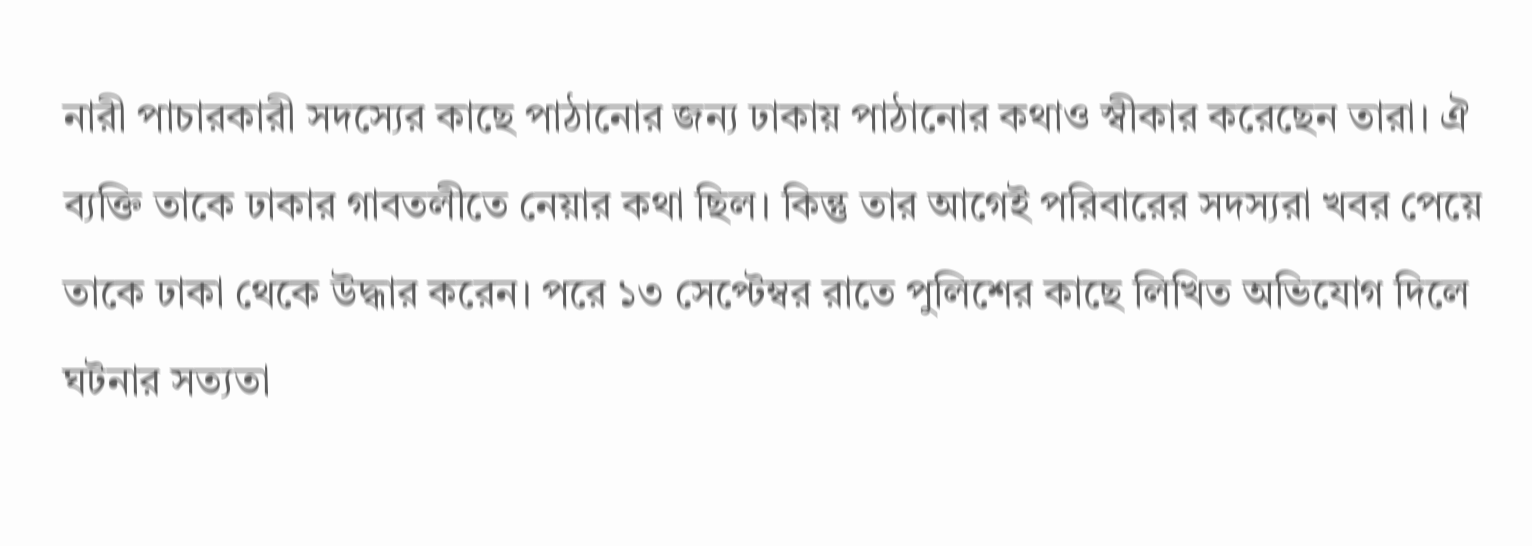নারী পাচারকারী সদস্যের কাছে পাঠানোর জন্য ঢাকায় পাঠানোর কথাও স্বীকার করেছেন তারা। ঐ ব্যক্তি তাকে ঢাকার গাবতলীতে নেয়ার কথা ছিল। কিন্তু তার আগেই পরিবারের সদস্যরা খবর পেয়ে তাকে ঢাকা থেকে উদ্ধার করেন। পরে ১৩ সেপ্টেম্বর রাতে পুলিশের কাছে লিখিত অভিযোগ দিলে ঘটনার সত্যতা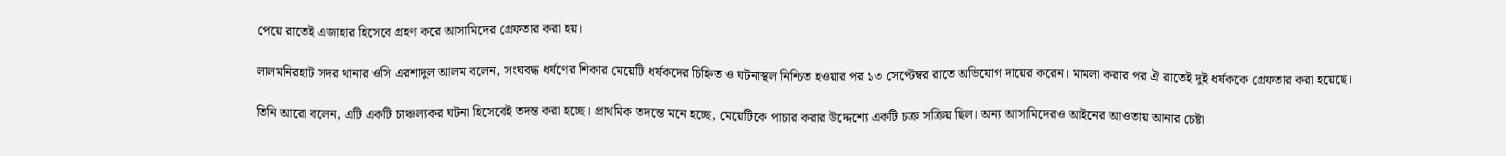পেয়ে রাতেই এজাহার হিসেবে গ্রহণ করে আসামিদের গ্রেফতার করা হয়।

লালমনিরহাট সদর থানার ওসি এরশাদুল আলম বলেন, সংঘবদ্ধ ধর্ষণের শিকার মেয়েটি ধর্ষকদের চিহ্নিত ও ঘটনাস্থল নিশ্চিত হওয়ার পর ১৩ সেপ্টেম্বর রাতে অভিযোগ দায়ের করেন। মামলা করার পর ঐ রাতেই দুই ধর্ষককে গ্রেফতার করা হয়েছে।

তিনি আরো বলেন, এটি একটি চাঞ্চল্যকর ঘটনা হিসেবেই তদন্ত করা হচ্ছে। প্রাথমিক তদন্তে মনে হচ্ছে, মেয়েটিকে পাচার করার উদ্দেশ্যে একটি চক্র সক্রিয় ছিল। অন্য আসামিদেরও আইনের আওতায় আনার চেষ্টা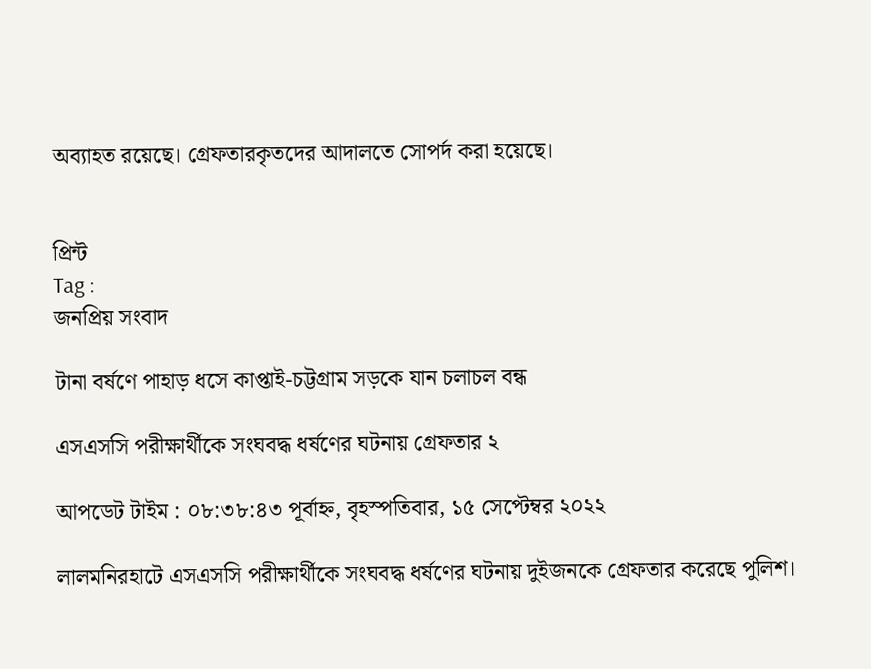অব্যাহত রয়েছে। গ্রেফতারকৃতদের আদালতে সোপর্দ করা হয়েছে।


প্রিন্ট
Tag :
জনপ্রিয় সংবাদ

টানা বর্ষণে পাহাড় ধসে কাপ্তাই-চট্টগ্রাম সড়কে যান চলাচল বন্ধ

এসএসসি পরীক্ষার্থীকে সংঘবদ্ধ ধর্ষণের ঘটনায় গ্রেফতার ২

আপডেট টাইম : ০৮:৩৮:৪৩ পূর্বাহ্ন, বৃহস্পতিবার, ১৫ সেপ্টেম্বর ২০২২

লালমনিরহাটে এসএসসি পরীক্ষার্থীকে সংঘবদ্ধ ধর্ষণের ঘটনায় দুইজনকে গ্রেফতার করেছে পুলিশ।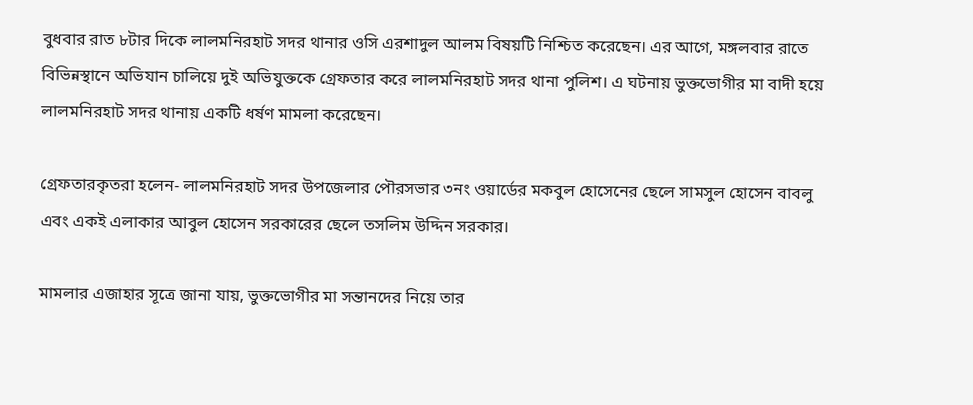বুধবার রাত ৮টার দিকে লালমনিরহাট সদর থানার ওসি এরশাদুল আলম বিষয়টি নিশ্চিত করেছেন। এর আগে, মঙ্গলবার রাতে বিভিন্নস্থানে অভিযান চালিয়ে দুই অভিযুক্তকে গ্রেফতার করে লালমনিরহাট সদর থানা পুলিশ। এ ঘটনায় ভুক্তভোগীর মা বাদী হয়ে লালমনিরহাট সদর থানায় একটি ধর্ষণ মামলা করেছেন।

গ্রেফতারকৃতরা হলেন- লালমনিরহাট সদর উপজেলার পৌরসভার ৩নং ওয়ার্ডের মকবুল হোসেনের ছেলে সামসুল হোসেন বাবলু এবং একই এলাকার আবুল হোসেন সরকারের ছেলে তসলিম উদ্দিন সরকার।

মামলার এজাহার সূত্রে জানা যায়, ভুক্তভোগীর মা সন্তানদের নিয়ে তার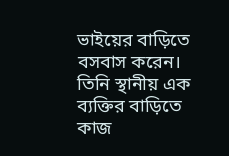ভাইয়ের বাড়িতে বসবাস করেন। তিনি স্থানীয় এক ব্যক্তির বাড়িতে কাজ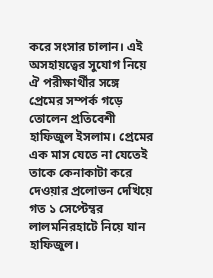করে সংসার চালান। এই অসহায়ত্বের সুযোগ নিয়ে ঐ পরীক্ষার্থীর সঙ্গে প্রেমের সম্পর্ক গড়ে তোলেন প্রতিবেশী হাফিজুল ইসলাম। প্রেমের এক মাস যেতে না যেতেই তাকে কেনাকাটা করে দেওয়ার প্রলোভন দেখিয়ে গত ১ সেপ্টেম্বর লালমনিরহাটে নিয়ে যান হাফিজুল।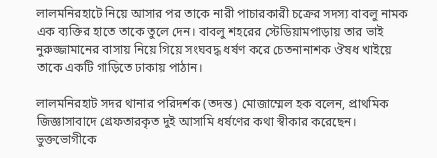লালমনিরহাটে নিয়ে আসার পর তাকে নারী পাচারকারী চক্রের সদস্য বাবলু নামক এক ব্যক্তির হাতে তাকে তুলে দেন। বাবলু শহরের স্টেডিয়ামপাড়ায় তার ভাই নুরুজ্জামানের বাসায় নিয়ে গিয়ে সংঘবদ্ধ ধর্ষণ করে চেতনানাশক ঔষধ খাইয়ে তাকে একটি গাড়িতে ঢাকায় পাঠান।

লালমনিরহাট সদর থানার পরিদর্শক (তদন্ত) মোজাম্মেল হক বলেন, প্রাথমিক জিজ্ঞাসাবাদে গ্রেফতারকৃত দুই আসামি ধর্ষণের কথা স্বীকার করেছেন। ভুক্তভোগীকে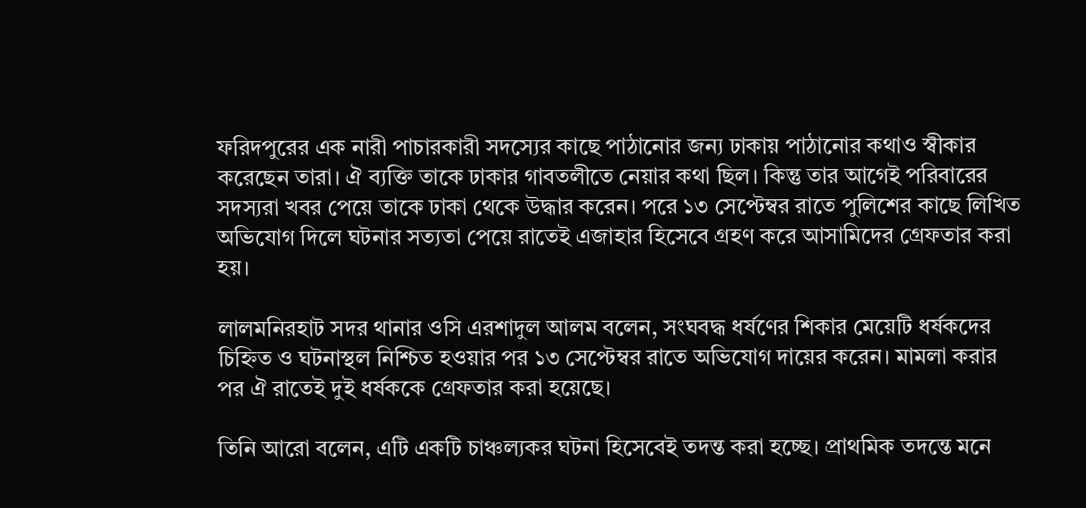ফরিদপুরের এক নারী পাচারকারী সদস্যের কাছে পাঠানোর জন্য ঢাকায় পাঠানোর কথাও স্বীকার করেছেন তারা। ঐ ব্যক্তি তাকে ঢাকার গাবতলীতে নেয়ার কথা ছিল। কিন্তু তার আগেই পরিবারের সদস্যরা খবর পেয়ে তাকে ঢাকা থেকে উদ্ধার করেন। পরে ১৩ সেপ্টেম্বর রাতে পুলিশের কাছে লিখিত অভিযোগ দিলে ঘটনার সত্যতা পেয়ে রাতেই এজাহার হিসেবে গ্রহণ করে আসামিদের গ্রেফতার করা হয়।

লালমনিরহাট সদর থানার ওসি এরশাদুল আলম বলেন, সংঘবদ্ধ ধর্ষণের শিকার মেয়েটি ধর্ষকদের চিহ্নিত ও ঘটনাস্থল নিশ্চিত হওয়ার পর ১৩ সেপ্টেম্বর রাতে অভিযোগ দায়ের করেন। মামলা করার পর ঐ রাতেই দুই ধর্ষককে গ্রেফতার করা হয়েছে।

তিনি আরো বলেন, এটি একটি চাঞ্চল্যকর ঘটনা হিসেবেই তদন্ত করা হচ্ছে। প্রাথমিক তদন্তে মনে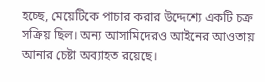হচ্ছে, মেয়েটিকে পাচার করার উদ্দেশ্যে একটি চক্র সক্রিয় ছিল। অন্য আসামিদেরও আইনের আওতায় আনার চেষ্টা অব্যাহত রয়েছে।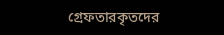গ্রেফতারকৃতদের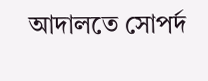আদালতে সোপর্দ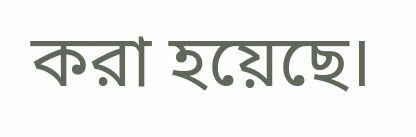করা হয়েছে।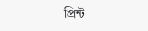প্রিন্ট